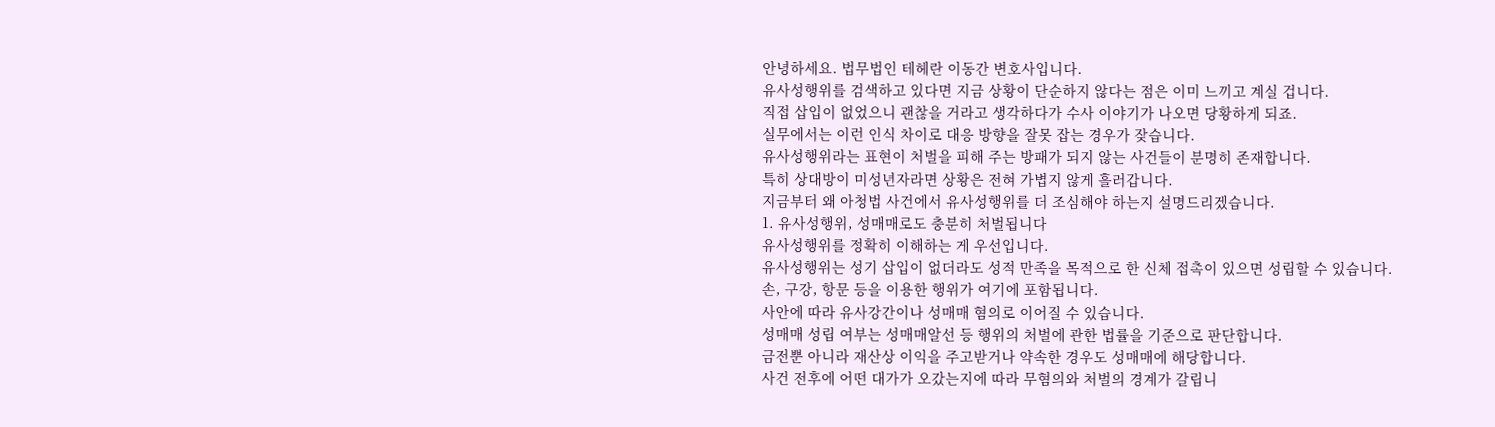안녕하세요. 법무법인 테헤란 이동간 변호사입니다.
유사성행위를 검색하고 있다면 지금 상황이 단순하지 않다는 점은 이미 느끼고 계실 겁니다.
직접 삽입이 없었으니 괜찮을 거라고 생각하다가 수사 이야기가 나오면 당황하게 되죠.
실무에서는 이런 인식 차이로 대응 방향을 잘못 잡는 경우가 잦습니다.
유사성행위라는 표현이 처벌을 피해 주는 방패가 되지 않는 사건들이 분명히 존재합니다.
특히 상대방이 미성년자라면 상황은 전혀 가볍지 않게 흘러갑니다.
지금부터 왜 아청법 사건에서 유사성행위를 더 조심해야 하는지 설명드리겠습니다.
1. 유사성행위, 성매매로도 충분히 처벌됩니다
유사성행위를 정확히 이해하는 게 우선입니다.
유사성행위는 성기 삽입이 없더라도 성적 만족을 목적으로 한 신체 접촉이 있으면 성립할 수 있습니다.
손, 구강, 항문 등을 이용한 행위가 여기에 포함됩니다.
사안에 따라 유사강간이나 성매매 혐의로 이어질 수 있습니다.
성매매 성립 여부는 성매매알선 등 행위의 처벌에 관한 법률을 기준으로 판단합니다.
금전뿐 아니라 재산상 이익을 주고받거나 약속한 경우도 성매매에 해당합니다.
사건 전후에 어떤 대가가 오갔는지에 따라 무혐의와 처벌의 경계가 갈립니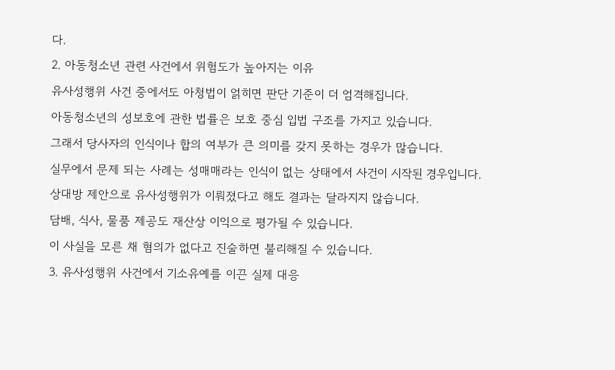다.
2. 아동청소년 관련 사건에서 위험도가 높아지는 이유
유사성행위 사건 중에서도 아청법이 얽히면 판단 기준이 더 엄격해집니다.
아동청소년의 성보호에 관한 법률은 보호 중심 입법 구조를 가지고 있습니다.
그래서 당사자의 인식이나 합의 여부가 큰 의미를 갖지 못하는 경우가 많습니다.
실무에서 문제 되는 사례는 성매매라는 인식이 없는 상태에서 사건이 시작된 경우입니다.
상대방 제안으로 유사성행위가 이뤄졌다고 해도 결과는 달라지지 않습니다.
담배, 식사, 물품 제공도 재산상 이익으로 평가될 수 있습니다.
이 사실을 모른 채 혐의가 없다고 진술하면 불리해질 수 있습니다.
3. 유사성행위 사건에서 기소유예를 이끈 실제 대응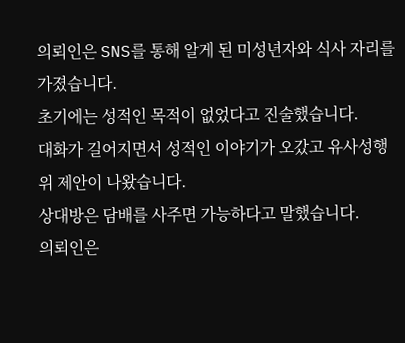의뢰인은 SNS를 통해 알게 된 미성년자와 식사 자리를 가졌습니다.
초기에는 성적인 목적이 없었다고 진술했습니다.
대화가 길어지면서 성적인 이야기가 오갔고 유사성행위 제안이 나왔습니다.
상대방은 담배를 사주면 가능하다고 말했습니다.
의뢰인은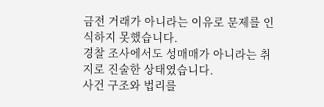금전 거래가 아니라는 이유로 문제를 인식하지 못했습니다.
경찰 조사에서도 성매매가 아니라는 취지로 진술한 상태였습니다.
사건 구조와 법리를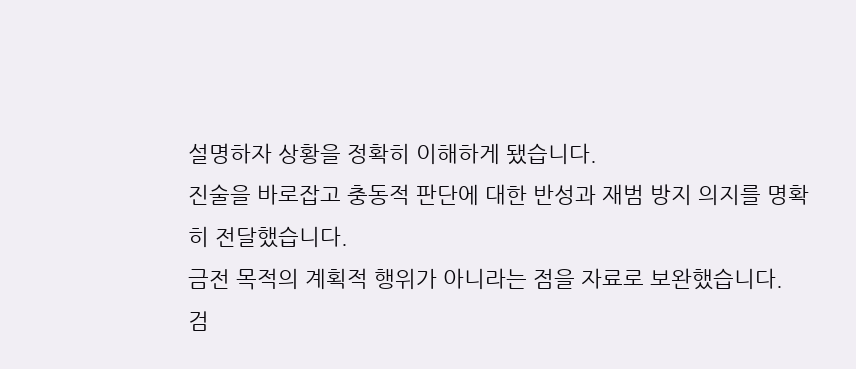설명하자 상황을 정확히 이해하게 됐습니다.
진술을 바로잡고 충동적 판단에 대한 반성과 재범 방지 의지를 명확히 전달했습니다.
금전 목적의 계획적 행위가 아니라는 점을 자료로 보완했습니다.
검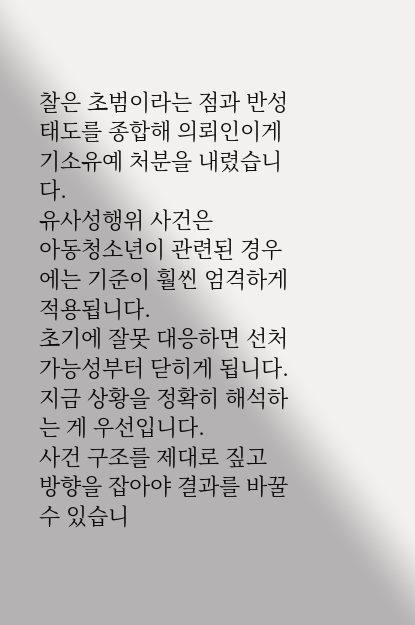찰은 초범이라는 점과 반성 태도를 종합해 의뢰인이게 기소유예 처분을 내렸습니다.
유사성행위 사건은
아동청소년이 관련된 경우에는 기준이 훨씬 엄격하게 적용됩니다.
초기에 잘못 대응하면 선처 가능성부터 닫히게 됩니다.
지금 상황을 정확히 해석하는 게 우선입니다.
사건 구조를 제대로 짚고 방향을 잡아야 결과를 바꿀 수 있습니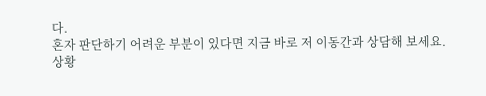다.
혼자 판단하기 어려운 부분이 있다면 지금 바로 저 이동간과 상담해 보세요.
상황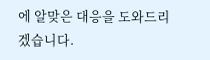에 알맞은 대응을 도와드리겠습니다.